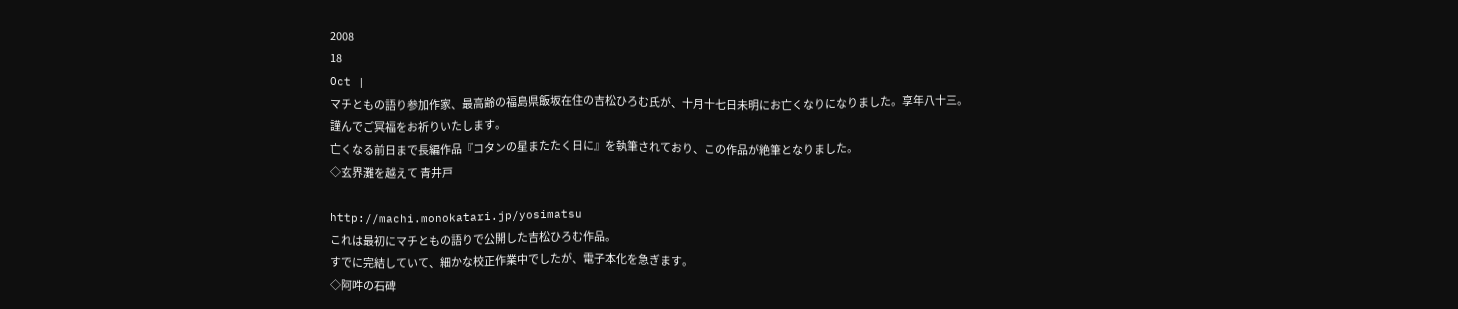2008
18
Oct |
マチともの語り参加作家、最高齢の福島県飯坂在住の吉松ひろむ氏が、十月十七日未明にお亡くなりになりました。享年八十三。
謹んでご冥福をお祈りいたします。
亡くなる前日まで長編作品『コタンの星またたく日に』を執筆されており、この作品が絶筆となりました。
◇玄界灘を越えて 青井戸

http://machi.monokatari.jp/yosimatsu
これは最初にマチともの語りで公開した吉松ひろむ作品。
すでに完結していて、細かな校正作業中でしたが、電子本化を急ぎます。
◇阿吽の石碑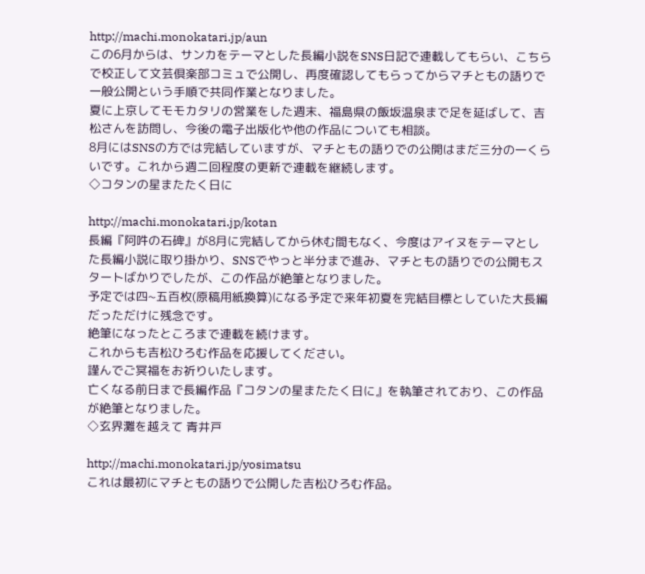http://machi.monokatari.jp/aun
この6月からは、サンカをテーマとした長編小説をSNS日記で連載してもらい、こちらで校正して文芸倶楽部コミュで公開し、再度確認してもらってからマチともの語りで一般公開という手順で共同作業となりました。
夏に上京してモモカタリの営業をした週末、福島県の飯坂温泉まで足を延ばして、吉松さんを訪問し、今後の電子出版化や他の作品についても相談。
8月にはSNSの方では完結していますが、マチともの語りでの公開はまだ三分の一くらいです。これから週二回程度の更新で連載を継続します。
◇コタンの星またたく日に

http://machi.monokatari.jp/kotan
長編『阿吽の石碑』が8月に完結してから休む間もなく、今度はアイヌをテーマとした長編小説に取り掛かり、SNSでやっと半分まで進み、マチともの語りでの公開もスタートばかりでしたが、この作品が絶筆となりました。
予定では四~五百枚(原稿用紙換算)になる予定で来年初夏を完結目標としていた大長編だっただけに残念です。
絶筆になったところまで連載を続けます。
これからも吉松ひろむ作品を応援してください。
謹んでご冥福をお祈りいたします。
亡くなる前日まで長編作品『コタンの星またたく日に』を執筆されており、この作品が絶筆となりました。
◇玄界灘を越えて 青井戸

http://machi.monokatari.jp/yosimatsu
これは最初にマチともの語りで公開した吉松ひろむ作品。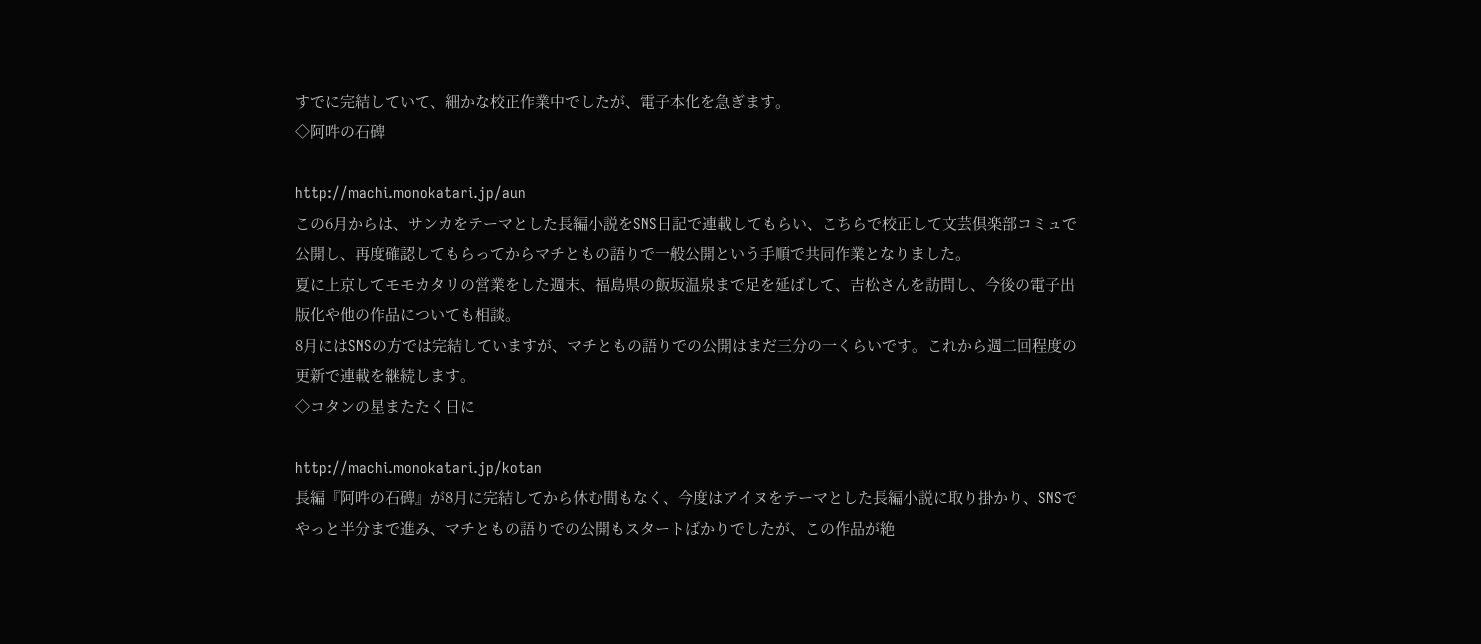すでに完結していて、細かな校正作業中でしたが、電子本化を急ぎます。
◇阿吽の石碑

http://machi.monokatari.jp/aun
この6月からは、サンカをテーマとした長編小説をSNS日記で連載してもらい、こちらで校正して文芸倶楽部コミュで公開し、再度確認してもらってからマチともの語りで一般公開という手順で共同作業となりました。
夏に上京してモモカタリの営業をした週末、福島県の飯坂温泉まで足を延ばして、吉松さんを訪問し、今後の電子出版化や他の作品についても相談。
8月にはSNSの方では完結していますが、マチともの語りでの公開はまだ三分の一くらいです。これから週二回程度の更新で連載を継続します。
◇コタンの星またたく日に

http://machi.monokatari.jp/kotan
長編『阿吽の石碑』が8月に完結してから休む間もなく、今度はアイヌをテーマとした長編小説に取り掛かり、SNSでやっと半分まで進み、マチともの語りでの公開もスタートばかりでしたが、この作品が絶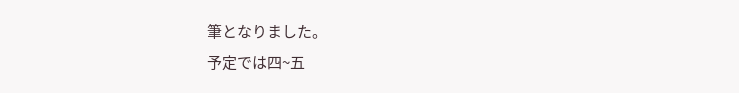筆となりました。
予定では四~五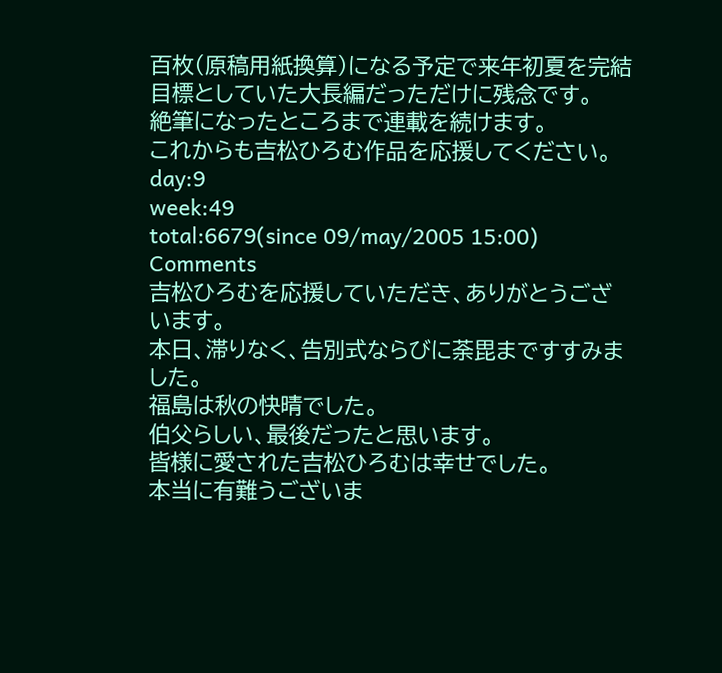百枚(原稿用紙換算)になる予定で来年初夏を完結目標としていた大長編だっただけに残念です。
絶筆になったところまで連載を続けます。
これからも吉松ひろむ作品を応援してください。
day:9
week:49
total:6679(since 09/may/2005 15:00)
Comments
吉松ひろむを応援していただき、ありがとうございます。
本日、滞りなく、告別式ならびに荼毘まですすみました。
福島は秋の快晴でした。
伯父らしい、最後だったと思います。
皆様に愛された吉松ひろむは幸せでした。
本当に有難うございま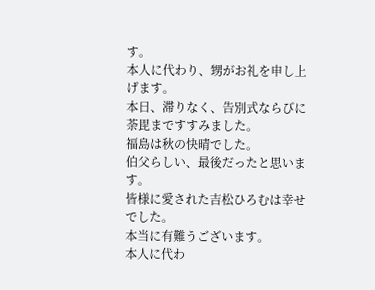す。
本人に代わり、甥がお礼を申し上げます。
本日、滞りなく、告別式ならびに荼毘まですすみました。
福島は秋の快晴でした。
伯父らしい、最後だったと思います。
皆様に愛された吉松ひろむは幸せでした。
本当に有難うございます。
本人に代わ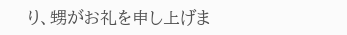り、甥がお礼を申し上げま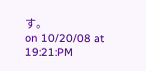す。
on 10/20/08 at 19:21:PM